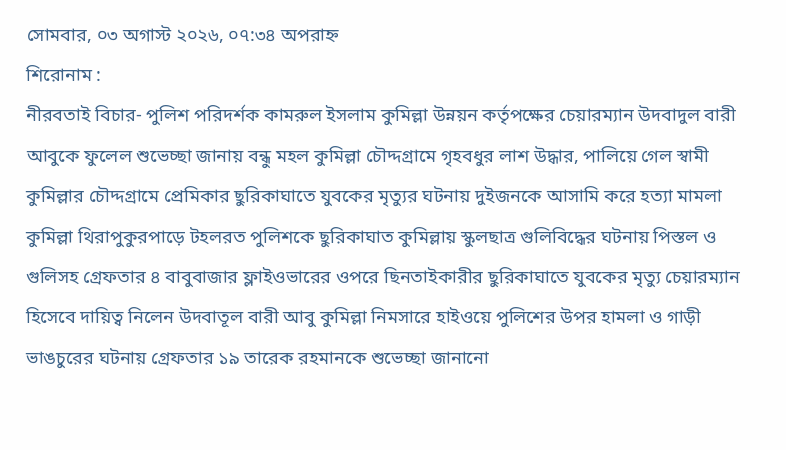সোমবার, ০৩ অগাস্ট ২০২৬, ০৭:৩৪ অপরাহ্ন
শিরোনাম :
নীরবতাই বিচার- পুলিশ পরিদর্শক কামরুল ইসলাম কুমিল্লা উন্নয়ন কর্তৃপক্ষের চেয়ারম্যান উদবাদুল বারী আবুকে ফুলেল শুভেচ্ছা জানায় বন্ধু মহল কুমিল্লা চৌদ্দগ্রামে গৃহবধুর লাশ উদ্ধার, পালিয়ে গেল স্বামী কুমিল্লার চৌদ্দগ্রামে প্রেমিকার ছুরিকাঘাতে যুবকের মৃত্যুর ঘটনায় দুইজনকে আসামি করে হত্যা মামলা কুমিল্লা থিরাপুকুরপাড়ে টহলরত পুলিশকে ছুরিকাঘাত কুমিল্লায় স্কুলছাত্র গুলিবিদ্ধের ঘটনায় পিস্তল ও গুলিসহ গ্রেফতার ৪ বাবুবাজার ফ্লাইওভারের ওপরে ছিনতাইকারীর ছুরিকাঘাতে যুবকের মৃত্যু চেয়ারম্যান হিসেবে দায়িত্ব নিলেন উদবাতূল বারী আবু কুমিল্লা নিমসারে হাইওয়ে পুলিশের উপর হামলা ও গাড়ী ভাঙচুরের ঘটনায় গ্রেফতার ১৯ তারেক রহমানকে শুভেচ্ছা জানানো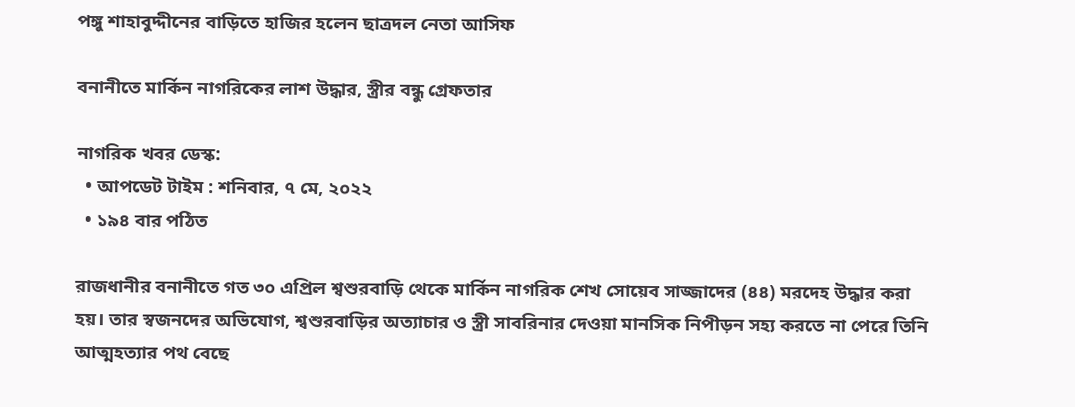পঙ্গু শাহাবুদ্দীনের বাড়িতে হাজির হলেন ছাত্রদল নেতা আসিফ

বনানীতে মার্কিন নাগরিকের লাশ উদ্ধার, স্ত্রীর বন্ধু গ্রেফতার

নাগ‌রিক খবর ডেস্ক:
  • আপডেট টাইম : শনিবার, ৭ মে, ২০২২
  • ১৯৪ বার পঠিত

রাজধানীর বনানীতে গত ৩০ এপ্রিল শ্বশুরবাড়ি থেকে মার্কিন নাগরিক শেখ সোয়েব সাজ্জাদের (৪৪) মরদেহ উদ্ধার করা হয়। তার স্বজনদের অভিযোগ, শ্বশুরবাড়ির অত্যাচার ও স্ত্রী সাবরিনার দেওয়া মানসিক নিপীড়ন সহ্য করতে না পেরে তিনি আত্মহত্যার পথ বেছে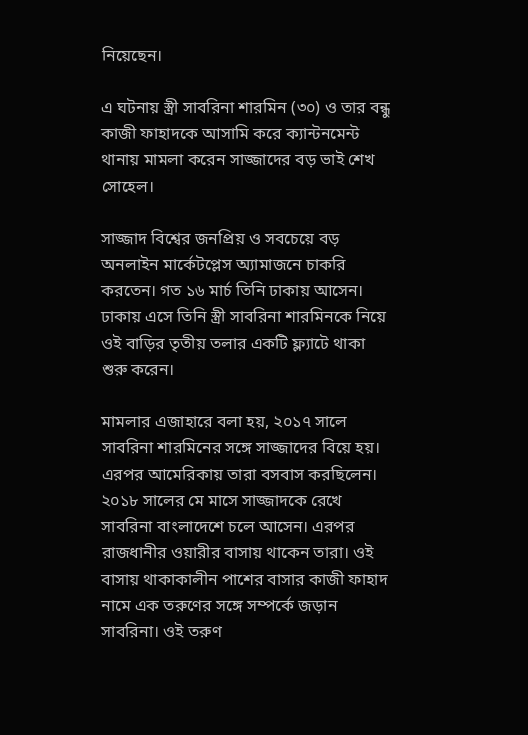নিয়েছেন।

এ ঘটনায় স্ত্রী সাবরিনা শারমিন (৩০) ও তার বন্ধু কাজী ফাহাদকে আসামি করে ক্যান্টনমেন্ট থানায় মামলা করেন সাজ্জাদের বড় ভাই শেখ সোহেল।

সাজ্জাদ বিশ্বের জনপ্রিয় ও সবচেয়ে বড় অনলাইন মার্কেটপ্লেস অ্যামাজনে চাকরি করতেন। গত ১৬ মার্চ তিনি ঢাকায় আসেন। ঢাকায় এসে তিনি স্ত্রী সাবরিনা শারমিনকে নিয়ে ওই বাড়ির তৃতীয় তলার একটি ফ্ল্যাটে থাকা শুরু করেন।

মামলার এজাহারে বলা হয়, ২০১৭ সালে সাবরিনা শারমিনের সঙ্গে সাজ্জাদের বিয়ে হয়। এরপর আমেরিকায় তারা বসবাস করছিলেন। ২০১৮ সালের মে মাসে সাজ্জাদকে রেখে সাবরিনা বাংলাদেশে চলে আসেন। এরপর রাজধানীর ওয়ারীর বাসায় থাকেন তারা। ওই বাসায় থাকাকালীন পাশের বাসার কাজী ফাহাদ নামে এক তরুণের সঙ্গে সম্পর্কে জড়ান সাবরিনা। ওই তরুণ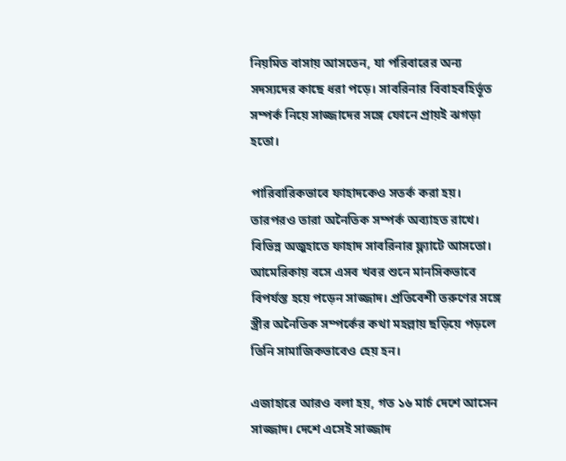নিয়মিত বাসায় আসতেন, যা পরিবারের অন্য সদস্যদের কাছে ধরা পড়ে। সাবরিনার বিবাহবহির্ভূত সম্পর্ক নিয়ে সাজ্জাদের সঙ্গে ফোনে প্রায়ই ঝগড়া হতো।

পারিবারিকভাবে ফাহাদকেও সতর্ক করা হয়। তারপরও তারা অনৈতিক সম্পর্ক অব্যাহত রাখে। বিভিন্ন অজুহাতে ফাহাদ সাবরিনার ফ্ল্যাটে আসতো। আমেরিকায় বসে এসব খবর শুনে মানসিকভাবে বিপর্যস্ত হয়ে পড়েন সাজ্জাদ। প্রতিবেশী তরুণের সঙ্গে স্ত্রীর অনৈতিক সম্পর্কের কথা মহল্লায় ছড়িয়ে পড়লে তিনি সামাজিকভাবেও হেয় হন।

এজাহারে আরও বলা হয়, গত ১৬ মার্চ দেশে আসেন সাজ্জাদ। দেশে এসেই সাজ্জাদ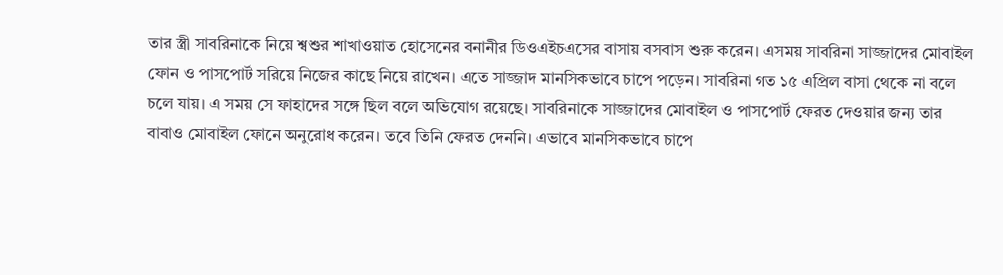তার স্ত্রী সাবরিনাকে নিয়ে শ্বশুর শাখাওয়াত হোসেনের বনানীর ডিওএইচএসের বাসায় বসবাস শুরু করেন। এসময় সাবরিনা সাজ্জাদের মোবাইল ফোন ও পাসপোর্ট সরিয়ে নিজের কাছে নিয়ে রাখেন। এতে সাজ্জাদ মানসিকভাবে চাপে পড়েন। সাবরিনা গত ১৫ এপ্রিল বাসা থেকে না বলে চলে যায়। এ সময় সে ফাহাদের সঙ্গে ছিল বলে অভিযোগ রয়েছে। সাবরিনাকে সাজ্জাদের মোবাইল ও পাসপোর্ট ফেরত দেওয়ার জন্য তার বাবাও মোবাইল ফোনে অনুরোধ করেন। তবে তিনি ফেরত দেননি। এভাবে মানসিকভাবে চাপে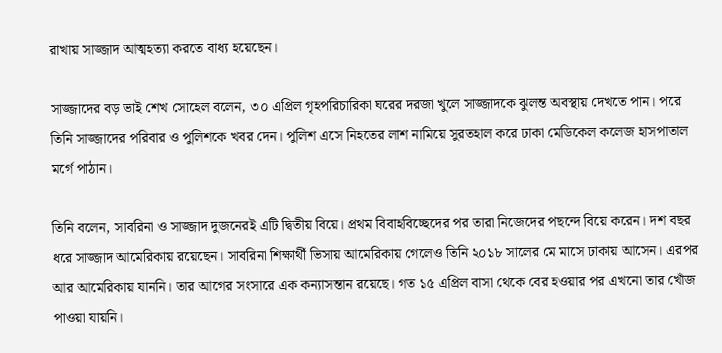রাখায় সাজ্জাদ আত্মহত্যা করতে বাধ্য হয়েছেন।

সাজ্জাদের বড় ভাই শেখ সোহেল বলেন, ৩০ এপ্রিল গৃহপরিচারিকা ঘরের দরজা খুলে সাজ্জাদকে ঝুলন্ত অবস্থায় দেখতে পান। পরে তিনি সাজ্জাদের পরিবার ও পুলিশকে খবর দেন। পুলিশ এসে নিহতের লাশ নামিয়ে সুরতহাল করে ঢাকা মেডিকেল কলেজ হাসপাতাল মর্গে পাঠান।

তিনি বলেন, সাবরিনা ও সাজ্জাদ দুজনেরই এটি দ্বিতীয় বিয়ে। প্রথম বিবাহবিচ্ছেদের পর তারা নিজেদের পছন্দে বিয়ে করেন। দশ বছর ধরে সাজ্জাদ আমেরিকায় রয়েছেন। সাবরিনা শিক্ষার্থী ভিসায় আমেরিকায় গেলেও তিনি ২০১৮ সালের মে মাসে ঢাকায় আসেন। এরপর আর আমেরিকায় যাননি। তার আগের সংসারে এক কন্যাসন্তান রয়েছে। গত ১৫ এপ্রিল বাসা থেকে বের হওয়ার পর এখনো তার খোঁজ পাওয়া যায়নি।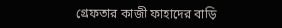গ্রেফতার কাজী ফাহাদের বাড়ি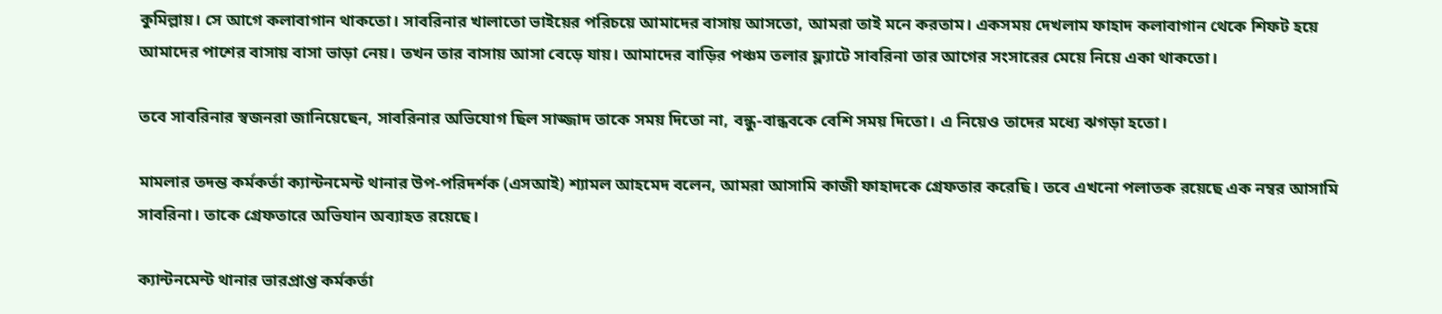কুমিল্লায়। সে আগে কলাবাগান থাকতো। সাবরিনার খালাতো ভাইয়ের পরিচয়ে আমাদের বাসায় আসতো, আমরা তাই মনে করতাম। একসময় দেখলাম ফাহাদ কলাবাগান থেকে শিফট হয়ে আমাদের পাশের বাসায় বাসা ভাড়া নেয়। তখন তার বাসায় আসা বেড়ে যায়। আমাদের বাড়ির পঞ্চম তলার ফ্ল্যাটে সাবরিনা তার আগের সংসারের মেয়ে নিয়ে একা থাকতো।

তবে সাবরিনার স্বজনরা জানিয়েছেন, সাবরিনার অভিযোগ ছিল সাজ্জাদ তাকে সময় দিতো না, বন্ধু-বান্ধবকে বেশি সময় দিতো। এ নিয়েও তাদের মধ্যে ঝগড়া হতো।

মামলার তদন্ত কর্মকর্তা ক্যান্টনমেন্ট থানার উপ-পরিদর্শক (এসআই) শ্যামল আহমেদ বলেন, আমরা আসামি কাজী ফাহাদকে গ্রেফতার করেছি। তবে এখনো পলাতক রয়েছে এক নম্বর আসামি সাবরিনা। তাকে গ্রেফতারে অভিযান অব্যাহত রয়েছে।

ক্যান্টনমেন্ট থানার ভারপ্রাপ্ত কর্মকর্তা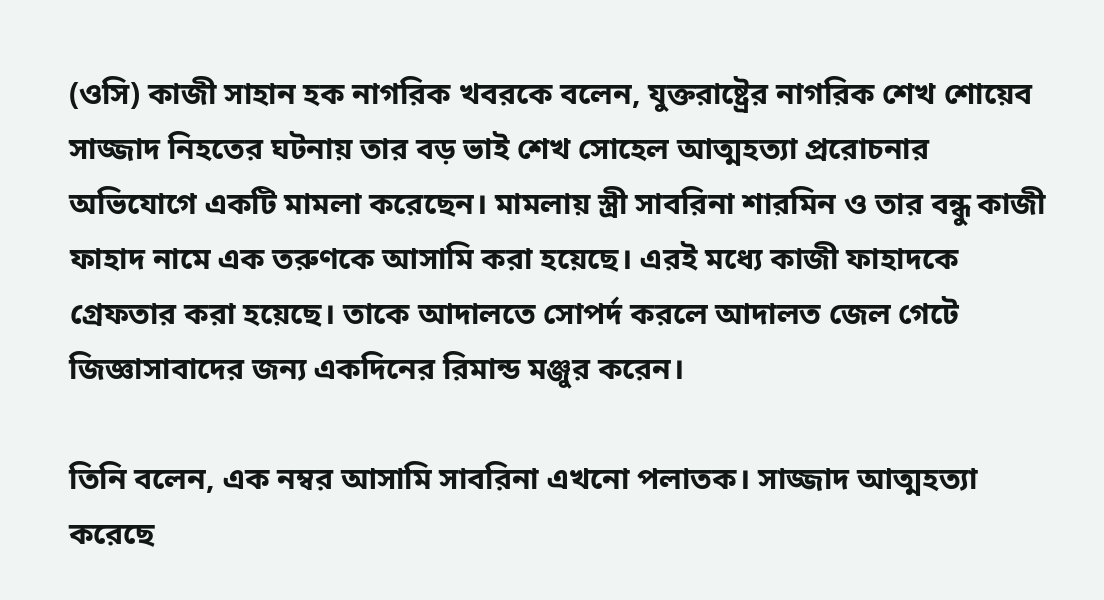(ওসি) কাজী সাহান হক নাগ‌রিক খবর‌কে বলেন, যুক্তরাষ্ট্রের নাগরিক শেখ শোয়েব সাজ্জাদ নিহতের ঘটনায় তার বড় ভাই শেখ সোহেল আত্মহত্যা প্ররোচনার অভিযোগে একটি মামলা করেছেন। মামলায় স্ত্রী সাবরিনা শারমিন ও তার বন্ধু কাজী ফাহাদ নামে এক তরুণকে আসামি করা হয়েছে। এরই মধ্যে কাজী ফাহাদকে গ্রেফতার করা হয়েছে। তাকে আদালতে সোপর্দ করলে আদালত জেল গেটে জিজ্ঞাসাবাদের জন্য একদিনের রিমান্ড মঞ্জুর করেন।

তিনি বলেন, এক নম্বর আসামি সাবরিনা এখনো পলাতক। সাজ্জাদ আত্মহত্যা করেছে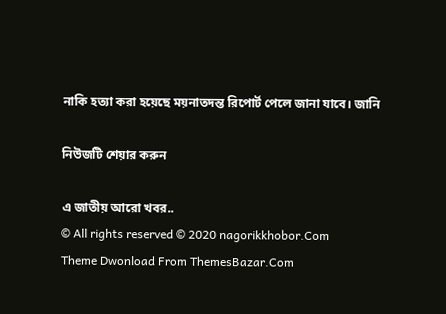নাকি হত্যা করা হ‌য়ে‌ছে ময়নাতদন্ত রিপোর্ট পেলে জানা যাবে। জা‌নি

নিউজটি শেয়ার করুন

এ জাতীয় আরো খবর..
© All rights reserved © 2020 nagorikkhobor.Com
Theme Dwonload From ThemesBazar.Com